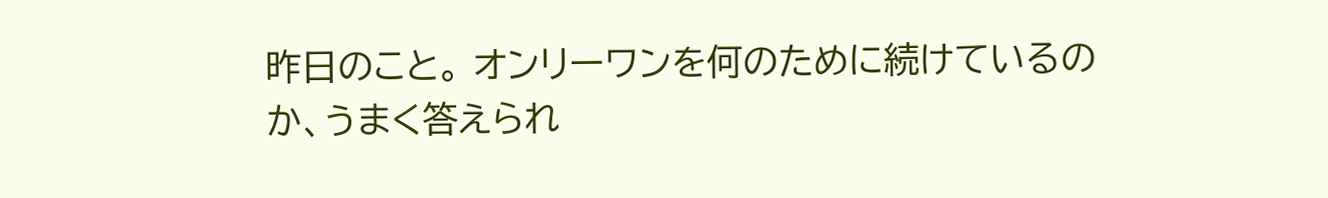昨日のこと。 オンリーワンを何のために続けているのか、うまく答えられ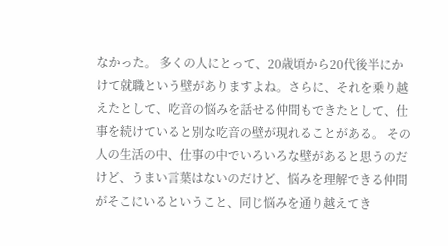なかった。 多くの人にとって、20歳頃から20代後半にかけて就職という壁がありますよね。さらに、それを乗り越えたとして、吃音の悩みを話せる仲間もできたとして、仕事を続けていると別な吃音の壁が現れることがある。 その人の生活の中、仕事の中でいろいろな壁があると思うのだけど、うまい言葉はないのだけど、悩みを理解できる仲間がそこにいるということ、同じ悩みを通り越えてき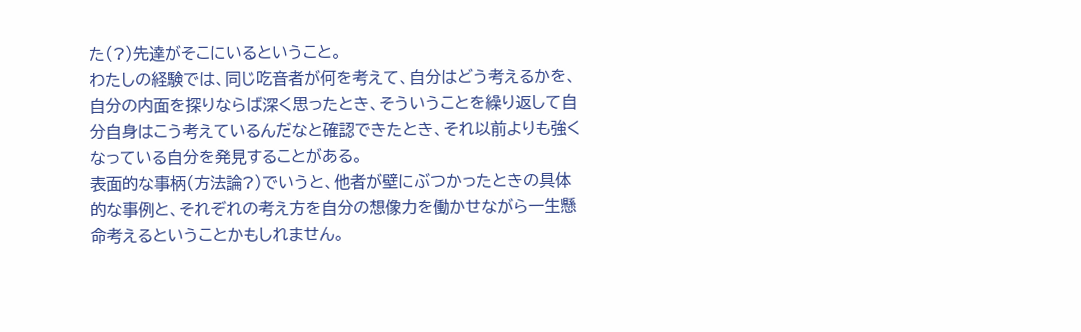た(?)先達がそこにいるということ。
わたしの経験では、同じ吃音者が何を考えて、自分はどう考えるかを、自分の内面を探りならば深く思ったとき、そういうことを繰り返して自分自身はこう考えているんだなと確認できたとき、それ以前よりも強くなっている自分を発見することがある。
表面的な事柄(方法論?)でいうと、他者が壁にぶつかったときの具体的な事例と、それぞれの考え方を自分の想像力を働かせながら一生懸命考えるということかもしれません。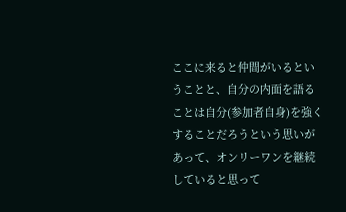ここに来ると仲間がいるということと、自分の内面を語ることは自分(参加者自身)を強くすることだろうという思いがあって、オンリーワンを継続していると思って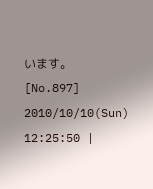います。
[No.897] 2010/10/10(Sun) 12:25:50 |